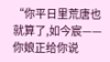“你平日里荒唐也就算了,如今宸——你娘正给你说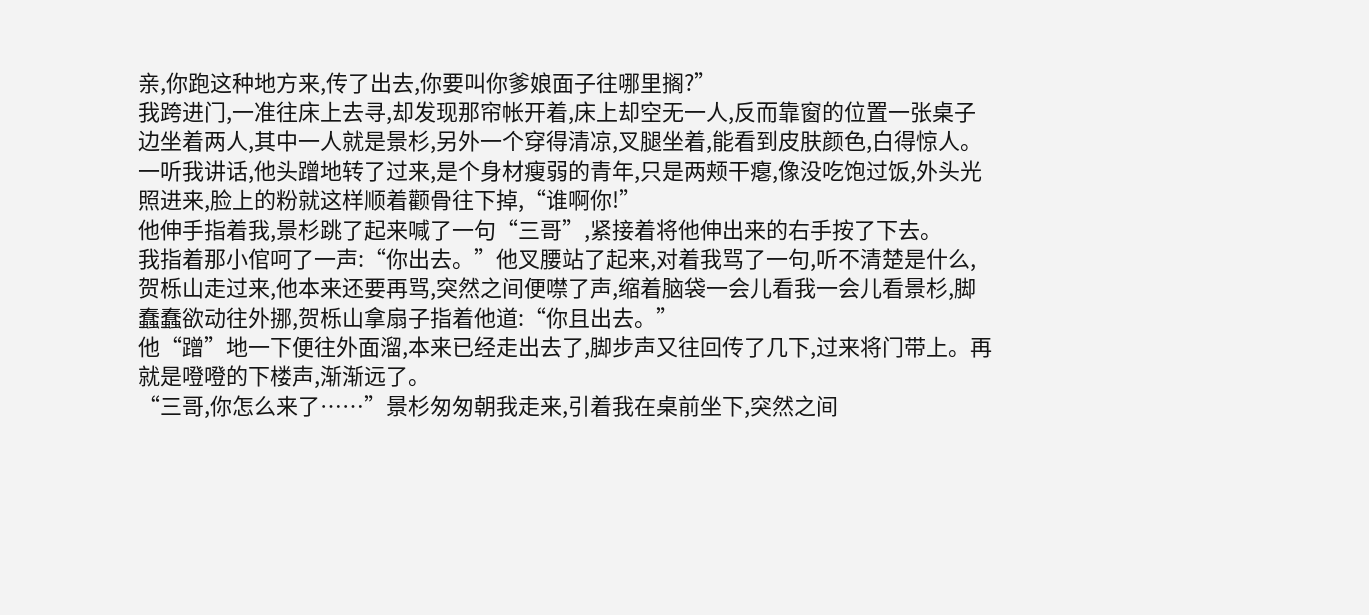亲,你跑这种地方来,传了出去,你要叫你爹娘面子往哪里搁?”
我跨进门,一准往床上去寻,却发现那帘帐开着,床上却空无一人,反而靠窗的位置一张桌子边坐着两人,其中一人就是景杉,另外一个穿得清凉,叉腿坐着,能看到皮肤颜色,白得惊人。
一听我讲话,他头蹭地转了过来,是个身材瘦弱的青年,只是两颊干瘪,像没吃饱过饭,外头光照进来,脸上的粉就这样顺着颧骨往下掉,“谁啊你!”
他伸手指着我,景杉跳了起来喊了一句“三哥”,紧接着将他伸出来的右手按了下去。
我指着那小倌呵了一声:“你出去。”他叉腰站了起来,对着我骂了一句,听不清楚是什么,贺栎山走过来,他本来还要再骂,突然之间便噤了声,缩着脑袋一会儿看我一会儿看景杉,脚蠢蠢欲动往外挪,贺栎山拿扇子指着他道:“你且出去。”
他“蹭”地一下便往外面溜,本来已经走出去了,脚步声又往回传了几下,过来将门带上。再就是噔噔的下楼声,渐渐远了。
“三哥,你怎么来了……”景杉匆匆朝我走来,引着我在桌前坐下,突然之间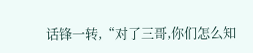话锋一转,“对了三哥,你们怎么知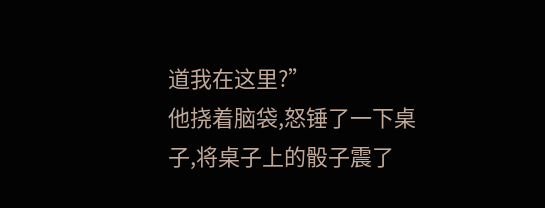道我在这里?”
他挠着脑袋,怒锤了一下桌子,将桌子上的骰子震了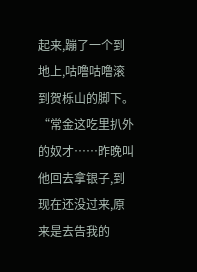起来,蹦了一个到地上,咕噜咕噜滚到贺栎山的脚下。
“常金这吃里扒外的奴才……昨晚叫他回去拿银子,到现在还没过来,原来是去告我的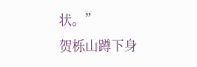状。”
贺栎山蹲下身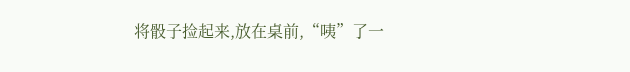将骰子捡起来,放在桌前,“咦”了一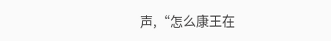声,“怎么康王在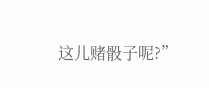这儿赌骰子呢?”